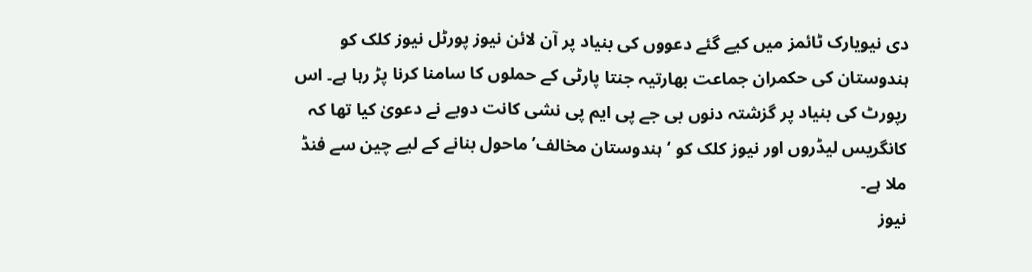دی نیویارک ٹائمز میں کیے گئے دعووں کی بنیاد پر آن لائن نیوز پورٹل نیوز کلک کو ہندوستان کی حکمران جماعت بھارتیہ جنتا پارٹی کے حملوں کا سامنا کرنا پڑ رہا ہے۔ اس رپورٹ کی بنیاد پر گزشتہ دنوں بی جے پی ایم پی نشی کانت دوبے نے دعویٰ کیا تھا کہ کانگریس لیڈروں اور نیوز کلک کو ‘ہندوستان مخالف’ ماحول بنانے کے لیے چین سے فنڈ ملا ہے۔
نیوز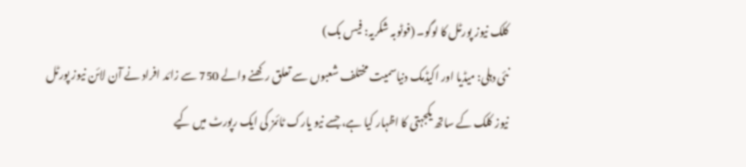کلک نیوز پورٹل کا لوگو۔ (فوٹوبہ شکریہ: فیس بک)
نئی دہلی: میڈیا اور اکیڈمک دنیاسمیت مختلف شعبوں سے تعلق رکھنے والے 750 سے زائد افراد نے آن لائن نیوز پورٹل نیوز کلک کے ساتھ یکجہتی کا اظہار کیا ہے، جسے نیو یارک ٹائمز کی ایک رپورٹ میں کیے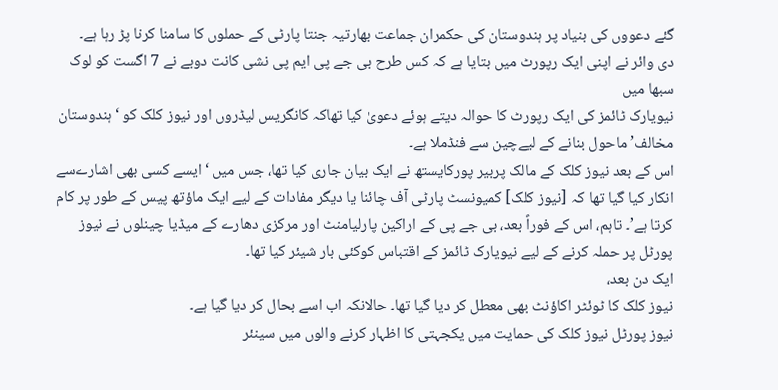گئے دعووں کی بنیاد پر ہندوستان کی حکمران جماعت بھارتیہ جنتا پارٹی کے حملوں کا سامنا کرنا پڑ رہا ہے۔
دی وائر نے اپنی ایک رپورٹ میں بتایا ہے کہ کس طرح بی جے پی ایم پی نشی کانت دوبے نے 7 اگست کو لوک سبھا میں
نیویارک ٹائمز کی ایک رپورٹ کا حوالہ دیتے ہوئے دعویٰ کیا تھاکہ کانگریس لیڈروں اور نیوز کلک کو ‘ہندوستان مخالف’ ماحول بنانے کے لیےچین سے فنڈملا ہے۔
اس کے بعد نیوز کلک کے مالک پربیر پورکایستھ نے ایک بیان جاری کیا تھا، جس میں ‘ایسے کسی بھی اشارےسے انکار کیا گیا تھا کہ [نیوز کلک] کمیونسٹ پارٹی آف چائنا یا دیگر مفادات کے لیے ایک ماؤتھ پیس کے طور پر کام کرتا ہے’۔ تاہم، اس کے فوراً بعد، بی جے پی کے اراکین پارلیامنٹ اور مرکزی دھارے کے میڈیا چینلوں نے نیوز پورٹل پر حملہ کرنے کے لیے نیویارک ٹائمز کے اقتباس کوکئی بار شیئر کیا تھا۔
ایک دن بعد،
نیوز کلک کا ٹوئٹر اکاؤنٹ بھی معطل کر دیا گیا تھا۔ حالانکہ اب اسے بحال کر دیا گیا ہے۔
نیوز پورٹل نیوز کلک کی حمایت میں یکجہتی کا اظہار کرنے والوں میں سینئر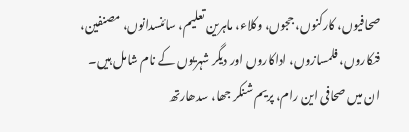صحافیوں، کارکنوں، ججوں، وکلاء، ماہرین تعلیم، سائنسدانوں، مصنفین، فنکاروں، فلمسازوں، اداکاروں اور دیگر شہریوں کے نام شامل ہیں۔
ان میں صحافی این رام، پریم شنکر جھا، سدھارتھ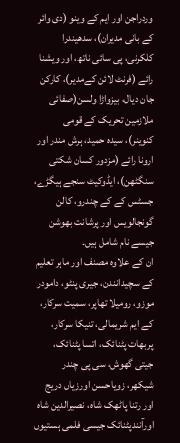وردراجن اور ایم کے وینو (دی وائر کے بانی مدیران)، سدھیندرا کلکرنی، پی سائی ناتھ، اور ویشنا رائے (فرنٹ لائن کےمدیر)، کارکن جان دیال، بیزواڑا ولسن(صفائی ملازمین تحریک کے قومی کنوینر)، سیدہ حمید، ہرش مندر اور ارونا رائے (مزدور کسان شکتی سنگٹھن)، ایڈوکیٹ سنجے ہیگڑے، جسٹس کے کے چندرو، کالن گونجالویس اور پرشانت بھوشن جیسے نام شامل ہیں۔
ان کے علاوہ مصنف اور ماہر تعلیم کے سچیدانندن، جیری پنٹو، دامودر موزو، رومیلا تھاپر، سمیت سرکار، کے ایم شریمالی، تنیکا سرکار، پربھات پٹنائک، اتسا پٹنائک، جیتی گھوش، سی پی چندر شیکھر، زویاحسن اورزیاں دریج اور رتنا پاٹھک شاہ، نصیرالدین شاہ اورآنندپٹنائک جیسی فلمی ہستیوں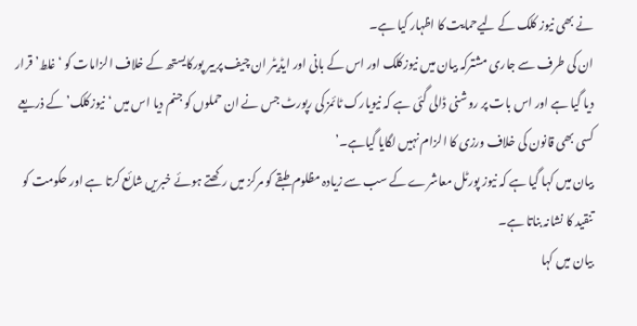نے بھی نیوز کلک کے لیےحمایت کا اظہار کیا ہے۔
ان کی طرف سے جاری مشترکہ بیان میں نیوزکلک اور اس کے بانی اور ایڈیٹر ان چیف پربیر پورکایستھ کے خلاف الزامات کو ‘غلط’ قرار دیا گیا ہے اور اس بات پر روشنی ڈالی گئی ہے کہ نیویارک ٹائمز کی رپورٹ جس نے ان حملوں کو جنم دیا اس میں ‘نیوزکلک’ کے ذریعے کسی بھی قانون کی خلاف ورزی کا الزام نہیں لگایا گیاہے۔’
بیان میں کہا گیا ہے کہ نیوز پورٹل معاشرے کے سب سے زیادہ مظلوم طبقے کو مرکز میں رکھتے ہوئے خبریں شائع کرتا ہے اور حکومت کو تنقید کا نشانہ بناتا ہے۔
بیان میں کہا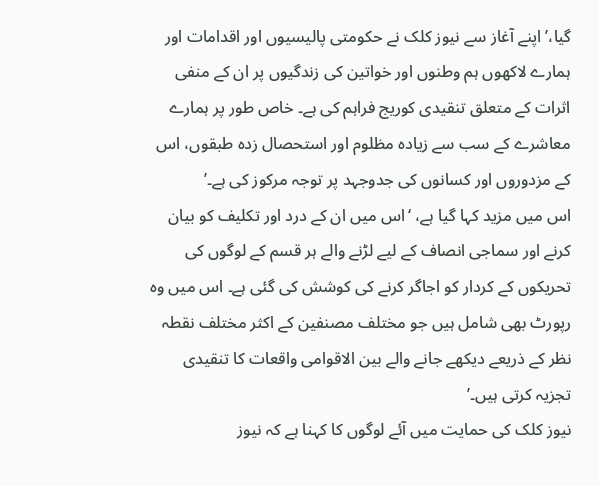گیا،’اپنے آغاز سے نیوز کلک نے حکومتی پالیسیوں اور اقدامات اور ہمارے لاکھوں ہم وطنوں اور خواتین کی زندگیوں پر ان کے منفی اثرات کے متعلق تنقیدی کوریج فراہم کی ہے۔ خاص طور پر ہمارے معاشرے کے سب سے زیادہ مظلوم اور استحصال زدہ طبقوں، اس کے مزدوروں اور کسانوں کی جدوجہد پر توجہ مرکوز کی ہے۔’
اس میں مزید کہا گیا ہے، ‘اس میں ان کے درد اور تکلیف کو بیان کرنے اور سماجی انصاف کے لیے لڑنے والے ہر قسم کے لوگوں کی تحریکوں کے کردار کو اجاگر کرنے کی کوشش کی گئی ہے۔ اس میں وہ رپورٹ بھی شامل ہیں جو مختلف مصنفین کے اکثر مختلف نقطہ نظر کے ذریعے دیکھے جانے والے بین الاقوامی واقعات کا تنقیدی تجزیہ کرتی ہیں۔’
نیوز کلک کی حمایت میں آئے لوگوں کا کہنا ہے کہ نیوز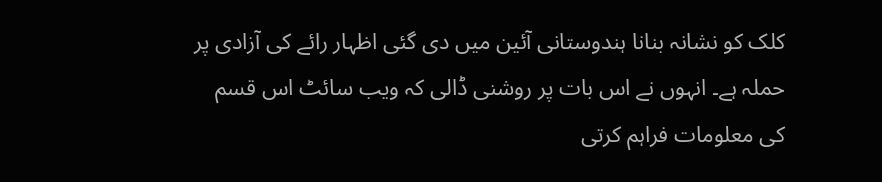کلک کو نشانہ بنانا ہندوستانی آئین میں دی گئی اظہار رائے کی آزادی پر حملہ ہے۔ انہوں نے اس بات پر روشنی ڈالی کہ ویب سائٹ اس قسم کی معلومات فراہم کرتی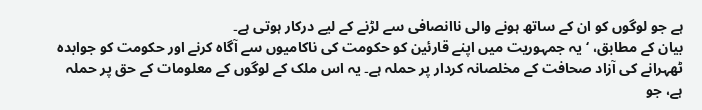ہے جو لوگوں کو ان کے ساتھ ہونے والی ناانصافی سے لڑنے کے لیے درکار ہوتی ہے۔
بیان کے مطابق، ‘یہ جمہوریت میں اپنے قارئین کو حکومت کی ناکامیوں سے آگاہ کرنے اور حکومت کو جوابدہ ٹھہرانے کی آزاد صحافت کے مخلصانہ کردار پر حملہ ہے۔ یہ اس ملک کے لوگوں کے معلومات کے حق پر حملہ ہے، جو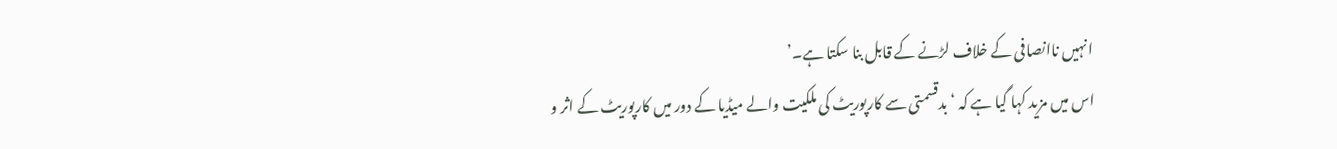انہیں ناانصافی کے خلاف لڑنے کے قابل بنا سکتا ہے۔’
اس میں مزید کہا گیا ہے کہ ‘بدقسمتی سے کارپوریٹ کی ملکیت والے میڈیا کے دور میں کارپوریٹ کے اثر و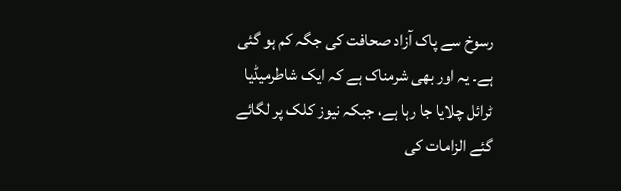رسوخ سے پاک آزاد صحافت کی جگہ کم ہو گئی ہے۔ یہ اور بھی شرمناک ہے کہ ایک شاطرمیڈیا ٹرائل چلایا جا رہا ہے، جبکہ نیوز کلک پر لگائے گئے الزامات کی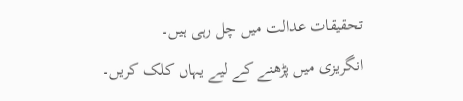تحقیقات عدالت میں چل رہی ہیں۔
انگریزی میں پڑھنے کے لیے یہاں کلک کریں۔